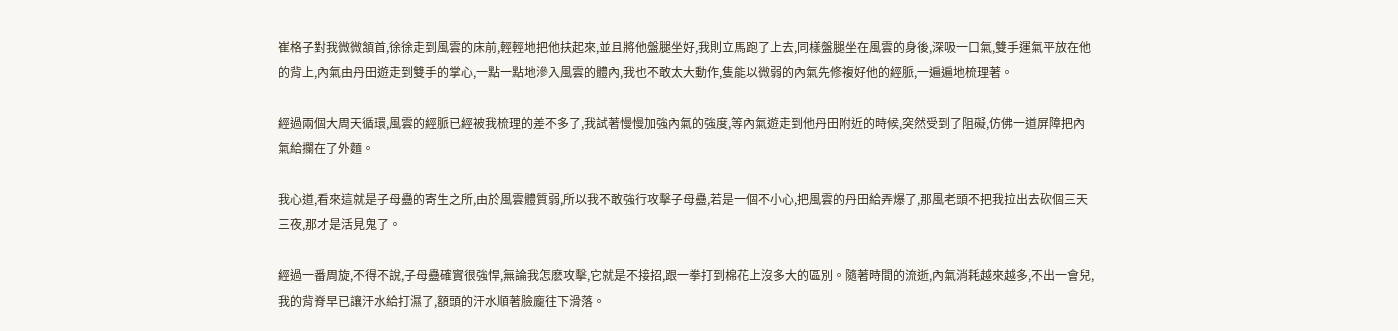崔格子對我微微頷首,徐徐走到風雲的床前,輕輕地把他扶起來,並且將他盤腿坐好,我則立馬跑了上去,同樣盤腿坐在風雲的身後,深吸一口氣,雙手運氣平放在他的背上,內氣由丹田遊走到雙手的掌心,一點一點地滲入風雲的體內,我也不敢太大動作,隻能以微弱的內氣先修複好他的經脈,一遍遍地梳理著。

經過兩個大周天循環,風雲的經脈已經被我梳理的差不多了,我試著慢慢加強內氣的強度,等內氣遊走到他丹田附近的時候,突然受到了阻礙,仿佛一道屏障把內氣給攔在了外麵。

我心道,看來這就是子母蠱的寄生之所,由於風雲體質弱,所以我不敢強行攻擊子母蠱,若是一個不小心,把風雲的丹田給弄爆了,那風老頭不把我拉出去砍個三天三夜,那才是活見鬼了。

經過一番周旋,不得不說,子母蠱確實很強悍,無論我怎麽攻擊,它就是不接招,跟一拳打到棉花上沒多大的區別。隨著時間的流逝,內氣消耗越來越多,不出一會兒,我的背脊早已讓汗水給打濕了,額頭的汗水順著臉龐往下滑落。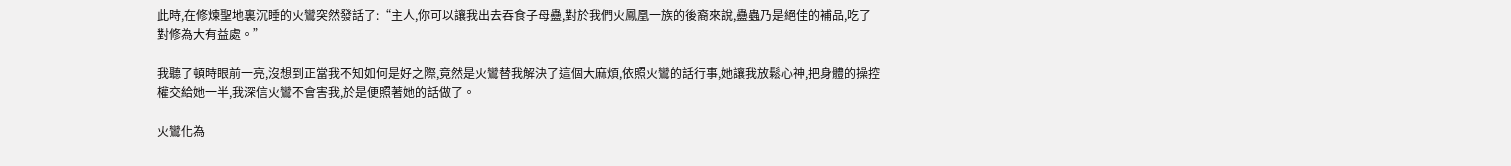此時,在修煉聖地裏沉睡的火鸞突然發話了:“主人,你可以讓我出去吞食子母蠱,對於我們火鳳凰一族的後裔來說,蠱蟲乃是絕佳的補品,吃了對修為大有益處。”

我聽了頓時眼前一亮,沒想到正當我不知如何是好之際,竟然是火鸞替我解決了這個大麻煩,依照火鸞的話行事,她讓我放鬆心神,把身體的操控權交給她一半,我深信火鸞不會害我,於是便照著她的話做了。

火鸞化為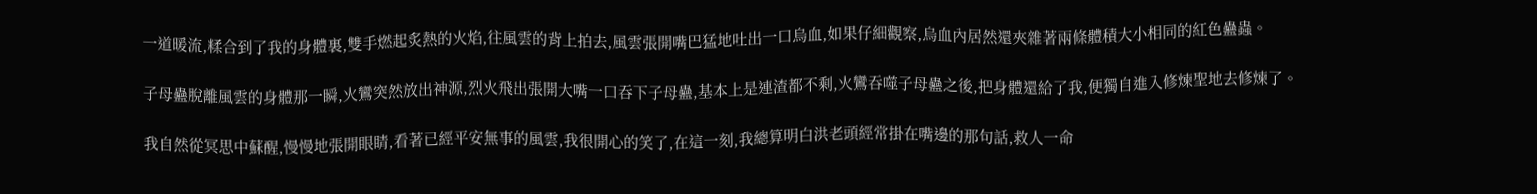一道暖流,糅合到了我的身體裏,雙手燃起炙熱的火焰,往風雲的背上拍去,風雲張開嘴巴猛地吐出一口烏血,如果仔細觀察,烏血內居然還夾雜著兩條體積大小相同的紅色蠱蟲。

子母蠱脫離風雲的身體那一瞬,火鸞突然放出神源,烈火飛出張開大嘴一口吞下子母蠱,基本上是連渣都不剩,火鸞吞噬子母蠱之後,把身體還給了我,便獨自進入修煉聖地去修煉了。

我自然從冥思中蘇醒,慢慢地張開眼睛,看著已經平安無事的風雲,我很開心的笑了,在這一刻,我總算明白洪老頭經常掛在嘴邊的那句話,救人一命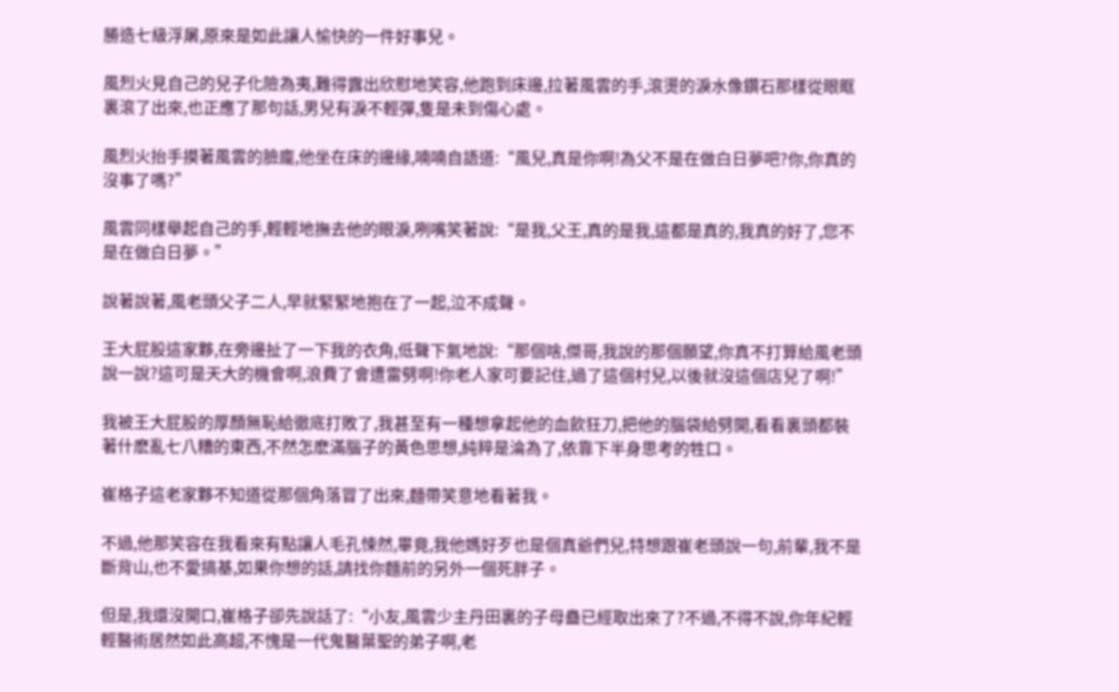勝造七級浮屠,原來是如此讓人愉快的一件好事兒。

風烈火見自己的兒子化險為夷,難得露出欣慰地笑容,他跑到床邊,拉著風雲的手,滾燙的淚水像鑽石那樣從眼眶裏滾了出來,也正應了那句話,男兒有淚不輕彈,隻是未到傷心處。

風烈火抬手摸著風雲的臉龐,他坐在床的邊緣,喃喃自語道:“風兒,真是你啊!為父不是在做白日夢吧?你,你真的沒事了嗎?”

風雲同樣舉起自己的手,輕輕地撫去他的眼淚,咧嘴笑著說:“是我,父王,真的是我,這都是真的,我真的好了,您不是在做白日夢。”

說著說著,風老頭父子二人,早就緊緊地抱在了一起,泣不成聲。

王大屁股這家夥,在旁邊扯了一下我的衣角,低聲下氣地說:“那個啥,傑哥,我說的那個願望,你真不打算給風老頭說一說?這可是天大的機會啊,浪費了會遭雷劈啊!你老人家可要記住,過了這個村兒,以後就沒這個店兒了啊!”

我被王大屁股的厚顏無恥給徹底打敗了,我甚至有一種想拿起他的血飲狂刀,把他的腦袋給劈開,看看裏頭都裝著什麽亂七八糟的東西,不然怎麽滿腦子的黃色思想,純粹是淪為了,依靠下半身思考的牲口。

崔格子這老家夥不知道從那個角落冒了出來,麵帶笑意地看著我。

不過,他那笑容在我看來有點讓人毛孔悚然,畢竟,我他媽好歹也是個真爺們兒,特想跟崔老頭說一句,前輩,我不是斷背山,也不愛搞基,如果你想的話,請找你麵前的另外一個死胖子。

但是,我還沒開口,崔格子卻先說話了:“小友,風雲少主丹田裏的子母蠱已經取出來了?不過,不得不說,你年紀輕輕醫術居然如此高超,不愧是一代鬼醫葉聖的弟子啊,老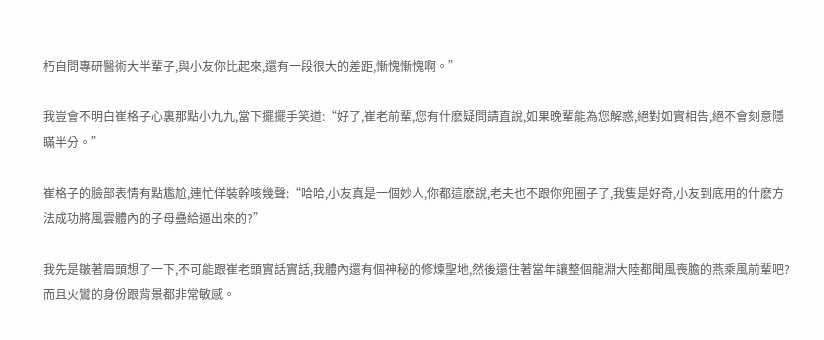朽自問專研醫術大半輩子,與小友你比起來,還有一段很大的差距,慚愧慚愧啊。”

我豈會不明白崔格子心裏那點小九九,當下擺擺手笑道:“好了,崔老前輩,您有什麽疑問請直說,如果晚輩能為您解惑,絕對如實相告,絕不會刻意隱瞞半分。”

崔格子的臉部表情有點尷尬,連忙佯裝幹咳幾聲:“哈哈,小友真是一個妙人,你都這麽說,老夫也不跟你兜圈子了,我隻是好奇,小友到底用的什麽方法成功將風雲體內的子母蠱給逼出來的?”

我先是皺著眉頭想了一下,不可能跟崔老頭實話實話,我體內還有個神秘的修煉聖地,然後還住著當年讓整個龍淵大陸都聞風喪膽的燕乘風前輩吧?而且火鸞的身份跟背景都非常敏感。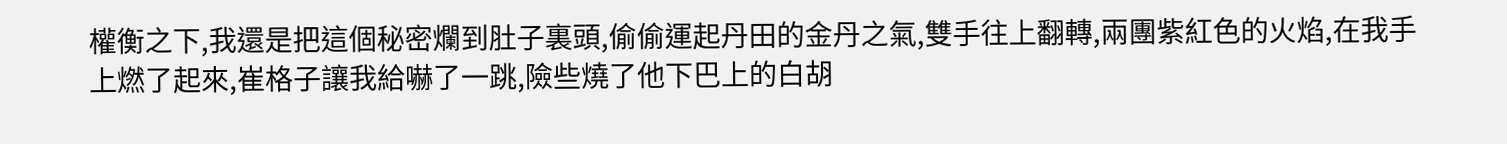權衡之下,我還是把這個秘密爛到肚子裏頭,偷偷運起丹田的金丹之氣,雙手往上翻轉,兩團紫紅色的火焰,在我手上燃了起來,崔格子讓我給嚇了一跳,險些燒了他下巴上的白胡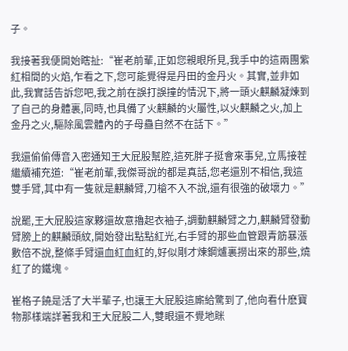子。

我接著我便開始瞎扯:“崔老前輩,正如您親眼所見,我手中的這兩團紫紅相間的火焰,乍看之下,您可能覺得是丹田的金丹火。其實,並非如此,我實話告訴您吧,我之前在誤打誤撞的情況下,將一頭火麒麟凝煉到了自己的身體裏,同時,也具備了火麒麟的火屬性,以火麒麟之火,加上金丹之火,驅除風雲體內的子母蠱自然不在話下。”

我還偷偷傳音入密通知王大屁股幫腔,這死胖子挺會來事兒,立馬接茬繼續補充道:“崔老前輩,我傑哥說的都是真話,您老還別不相信,我這雙手臂,其中有一隻就是麒麟臂,刀槍不入不說,還有很強的破壞力。”

說罷,王大屁股這家夥還故意擼起衣袖子,調動麒麟臂之力,麒麟臂發動臂膀上的麒麟頭紋,開始發出點點紅光,右手臂的那些血管跟青筋暴漲數倍不說,整條手臂還血紅血紅的,好似剛才煉鋼爐裏撈出來的那些,燒紅了的鐵塊。

崔格子饒是活了大半輩子,也讓王大屁股這廝給驚到了,他向看什麽寶物那樣端詳著我和王大屁股二人,雙眼還不覺地眯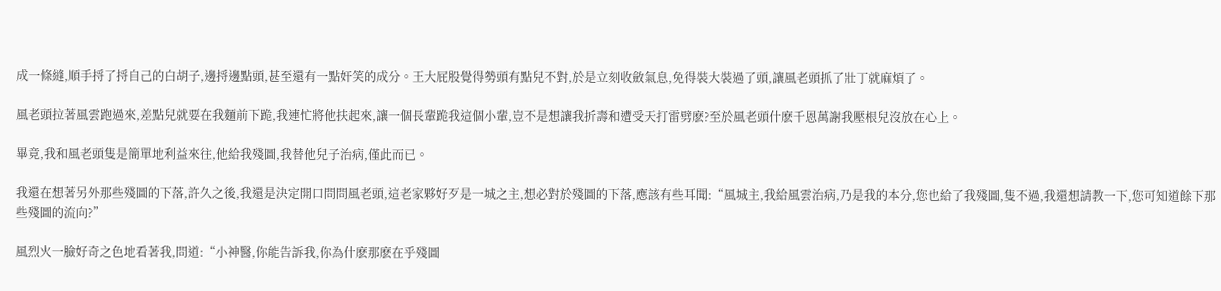成一條縫,順手捋了捋自己的白胡子,邊捋邊點頭,甚至還有一點奸笑的成分。王大屁股覺得勢頭有點兒不對,於是立刻收斂氣息,免得裝大裝過了頭,讓風老頭抓了壯丁就麻煩了。

風老頭拉著風雲跑過來,差點兒就要在我麵前下跪,我連忙將他扶起來,讓一個長輩跪我這個小輩,豈不是想讓我折壽和遭受天打雷劈麽?至於風老頭什麽千恩萬謝我壓根兒沒放在心上。

畢竟,我和風老頭隻是簡單地利益來往,他給我殘圖,我替他兒子治病,僅此而已。

我還在想著另外那些殘圖的下落,許久之後,我還是決定開口問問風老頭,這老家夥好歹是一城之主,想必對於殘圖的下落,應該有些耳聞:“風城主,我給風雲治病,乃是我的本分,您也給了我殘圖,隻不過,我還想請教一下,您可知道餘下那些殘圖的流向?”

風烈火一臉好奇之色地看著我,問道:“小神醫,你能告訴我,你為什麽那麽在乎殘圖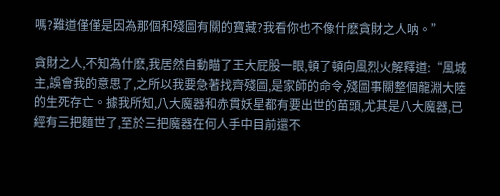嗎?難道僅僅是因為那個和殘圖有關的寶藏?我看你也不像什麽貪財之人呐。”

貪財之人,不知為什麽,我居然自動瞄了王大屁股一眼,頓了頓向風烈火解釋道:“風城主,誤會我的意思了,之所以我要急著找齊殘圖,是家師的命令,殘圖事關整個龍淵大陸的生死存亡。據我所知,八大魔器和赤貫妖星都有要出世的苗頭,尤其是八大魔器,已經有三把麵世了,至於三把魔器在何人手中目前還不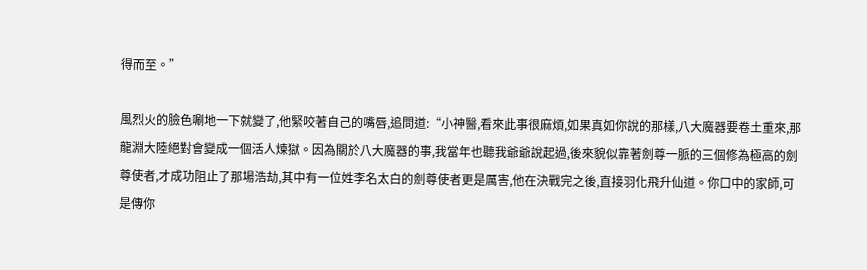得而至。”

風烈火的臉色唰地一下就變了,他緊咬著自己的嘴唇,追問道:“小神醫,看來此事很麻煩,如果真如你說的那樣,八大魔器要卷土重來,那龍淵大陸絕對會變成一個活人煉獄。因為關於八大魔器的事,我當年也聽我爺爺說起過,後來貌似靠著劍尊一脈的三個修為極高的劍尊使者,才成功阻止了那場浩劫,其中有一位姓李名太白的劍尊使者更是厲害,他在決戰完之後,直接羽化飛升仙道。你口中的家師,可是傳你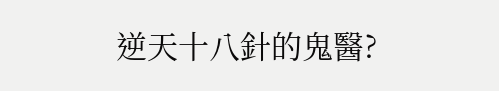逆天十八針的鬼醫?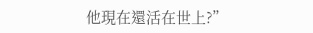他現在還活在世上?”